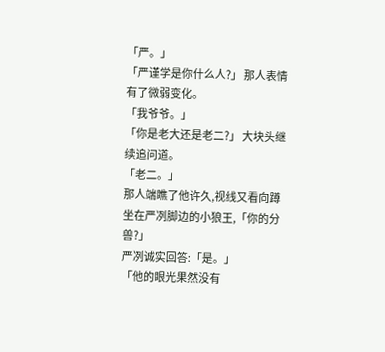「严。」
「严谨学是你什么人?」 那人表情有了微弱变化。
「我爷爷。」
「你是老大还是老二?」 大块头继续追问道。
「老二。」
那人端瞧了他许久,视线又看向蹲坐在严冽脚边的小狼王,「你的分兽?」
严冽诚实回答:「是。」
「他的眼光果然没有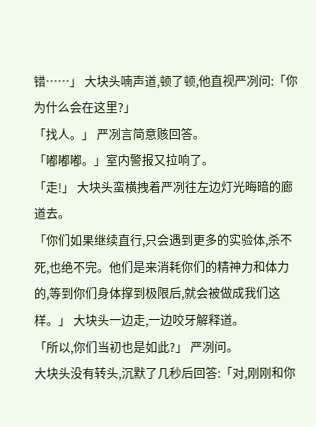错……」 大块头喃声道,顿了顿,他直视严冽问:「你为什么会在这里?」
「找人。」 严冽言简意赅回答。
「嘟嘟嘟。」室内警报又拉响了。
「走!」 大块头蛮横拽着严冽往左边灯光晦暗的廊道去。
「你们如果继续直行,只会遇到更多的实验体,杀不死,也绝不完。他们是来消耗你们的精神力和体力的,等到你们身体撑到极限后,就会被做成我们这样。」 大块头一边走,一边咬牙解释道。
「所以,你们当初也是如此?」 严冽问。
大块头没有转头,沉默了几秒后回答:「对,刚刚和你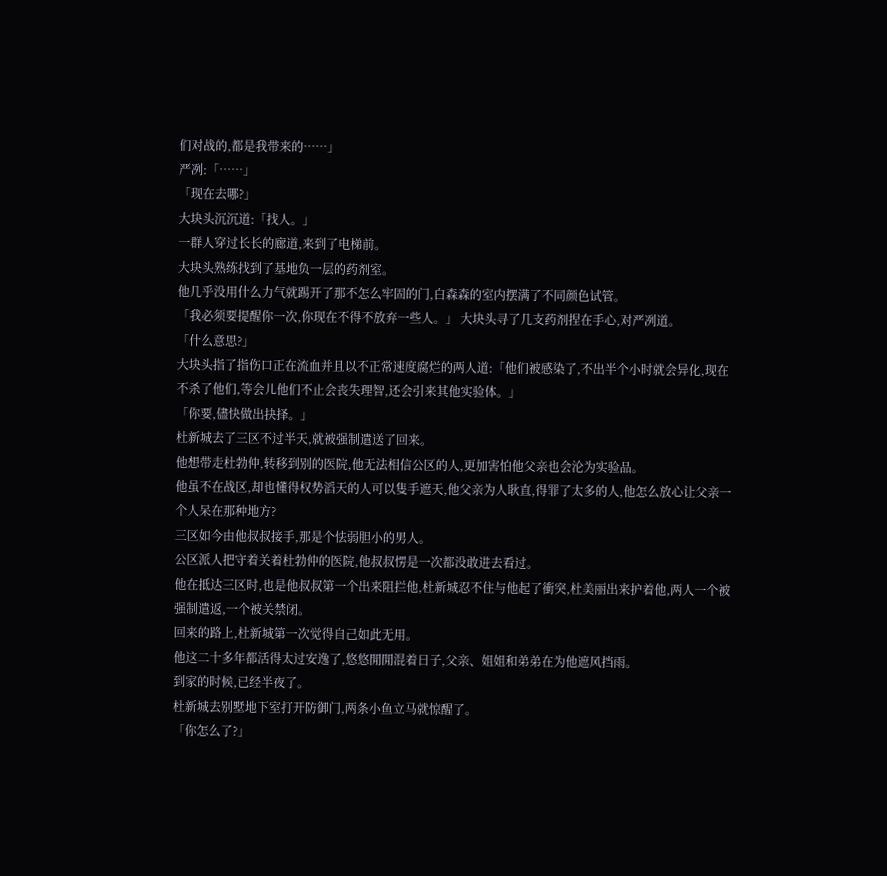们对战的,都是我带来的……」
严冽:「……」
「现在去哪?」
大块头沉沉道:「找人。」
一群人穿过长长的廊道,来到了电梯前。
大块头熟练找到了基地负一层的药剂室。
他几乎没用什么力气就踢开了那不怎么牢固的门,白森森的室内摆满了不同颜色试管。
「我必须要提醒你一次,你现在不得不放弃一些人。」 大块头寻了几支药剂捏在手心,对严冽道。
「什么意思?」
大块头指了指伤口正在流血并且以不正常速度腐烂的两人道:「他们被感染了,不出半个小时就会异化,现在不杀了他们,等会儿他们不止会丧失理智,还会引来其他实验体。」
「你要,儘快做出抉择。」
杜新城去了三区不过半天,就被强制遣送了回来。
他想带走杜勃仲,转移到别的医院,他无法相信公区的人,更加害怕他父亲也会沦为实验品。
他虽不在战区,却也懂得权势滔天的人可以隻手遮天,他父亲为人耿直,得罪了太多的人,他怎么放心让父亲一个人呆在那种地方?
三区如今由他叔叔接手,那是个怯弱胆小的男人。
公区派人把守着关着杜勃仲的医院,他叔叔愣是一次都没敢进去看过。
他在抵达三区时,也是他叔叔第一个出来阻拦他,杜新城忍不住与他起了衝突,杜美丽出来护着他,两人一个被强制遣返,一个被关禁闭。
回来的路上,杜新城第一次觉得自己如此无用。
他这二十多年都活得太过安逸了,悠悠閒閒混着日子,父亲、姐姐和弟弟在为他遮风挡雨。
到家的时候,已经半夜了。
杜新城去别墅地下室打开防御门,两条小鱼立马就惊醒了。
「你怎么了?」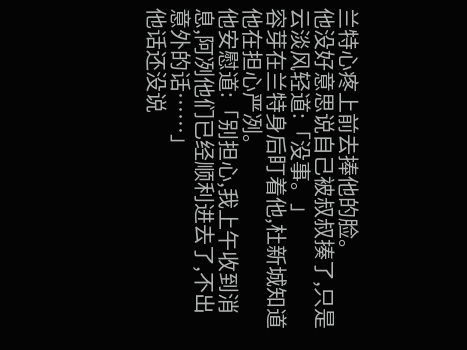兰特心疼上前去捧他的脸。
他没好意思说自己被叔叔揍了,只是云淡风轻道:「没事。」
容芽在兰特身后盯着他,杜新城知道他在担心严冽。
他安慰道:「别担心,我上午收到消息,阿冽他们已经顺利进去了,不出意外的话……」
他话还没说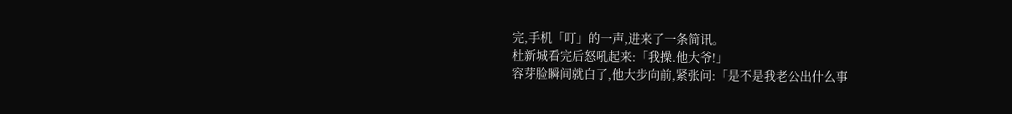完,手机「叮」的一声,进来了一条简讯。
杜新城看完后怒吼起来:「我操.他大爷!」
容芽脸瞬间就白了,他大步向前,紧张问:「是不是我老公出什么事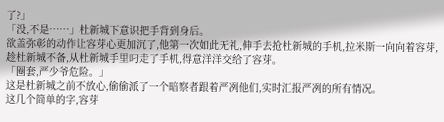了?」
「没,不是……」杜新城下意识把手背到身后。
欲盖弥彰的动作让容芽心更加沉了,他第一次如此无礼,伸手去抢杜新城的手机,拉米斯一向向着容芽,趁杜新城不备,从杜新城手里叼走了手机,得意洋洋交给了容芽。
「圈套,严少爷危险。」
这是杜新城之前不放心,偷偷派了一个暗察者跟着严冽他们,实时汇报严冽的所有情况。
这几个简单的字,容芽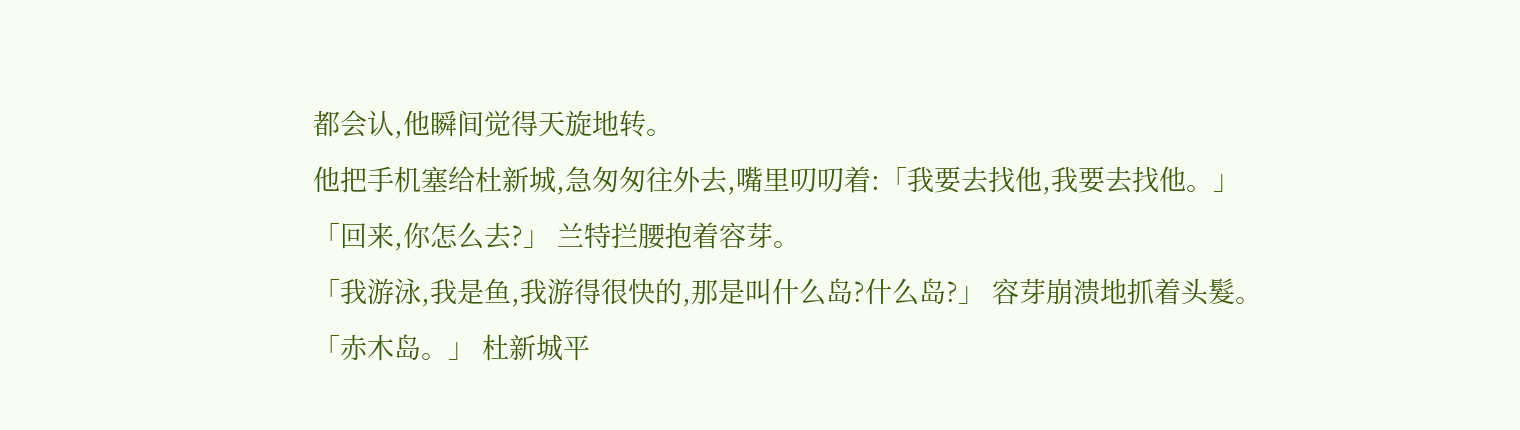都会认,他瞬间觉得天旋地转。
他把手机塞给杜新城,急匆匆往外去,嘴里叨叨着:「我要去找他,我要去找他。」
「回来,你怎么去?」 兰特拦腰抱着容芽。
「我游泳,我是鱼,我游得很快的,那是叫什么岛?什么岛?」 容芽崩溃地抓着头髮。
「赤木岛。」 杜新城平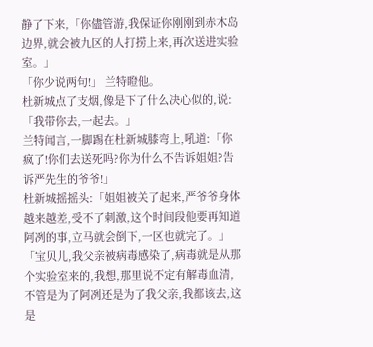静了下来,「你儘管游,我保证你刚刚到赤木岛边界,就会被九区的人打捞上来,再次送进实验室。」
「你少说两句!」 兰特瞪他。
杜新城点了支烟,像是下了什么决心似的,说:「我带你去,一起去。」
兰特闻言,一脚踢在杜新城膝弯上,吼道:「你疯了!你们去送死吗?你为什么不告诉姐姐?告诉严先生的爷爷!」
杜新城摇摇头:「姐姐被关了起来,严爷爷身体越来越差,受不了刺激,这个时间段他要再知道阿冽的事,立马就会倒下,一区也就完了。」
「宝贝儿,我父亲被病毒感染了,病毒就是从那个实验室来的,我想,那里说不定有解毒血清,不管是为了阿冽还是为了我父亲,我都该去,这是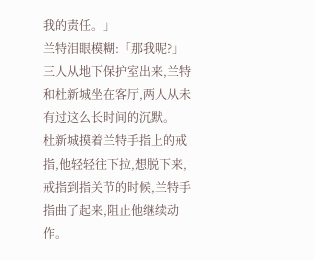我的责任。」
兰特泪眼模糊:「那我呢?」
三人从地下保护室出来,兰特和杜新城坐在客厅,两人从未有过这么长时间的沉默。
杜新城摸着兰特手指上的戒指,他轻轻往下拉,想脱下来,戒指到指关节的时候,兰特手指曲了起来,阻止他继续动作。